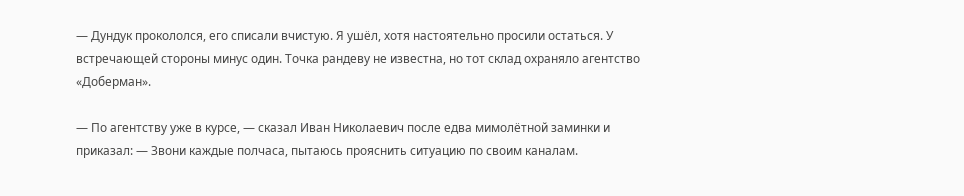— Дундук прокололся, его списали вчистую. Я ушёл, хотя настоятельно просили остаться. У встречающей стороны минус один. Точка рандеву не известна, но тот склад охраняло агентство «Доберман».

— По агентству уже в курсе, — сказал Иван Николаевич после едва мимолётной заминки и приказал: — Звони каждые полчаса, пытаюсь прояснить ситуацию по своим каналам.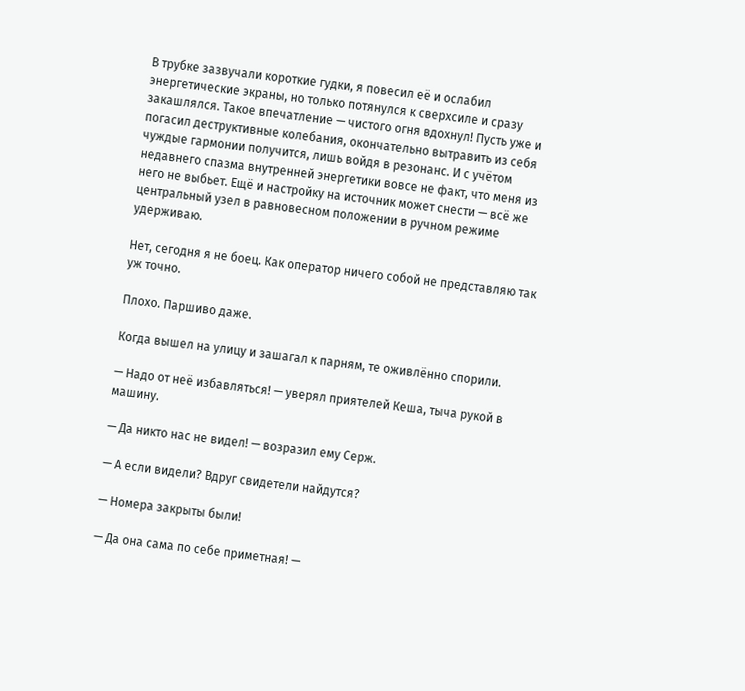В трубке зазвучали короткие гудки, я повесил её и ослабил энергетические экраны, но только потянулся к сверхсиле и сразу закашлялся. Такое впечатление — чистого огня вдохнул! Пусть уже и погасил деструктивные колебания, окончательно вытравить из себя чуждые гармонии получится, лишь войдя в резонанс. И с учётом недавнего спазма внутренней энергетики вовсе не факт, что меня из него не выбьет. Ещё и настройку на источник может снести — всё же центральный узел в равновесном положении в ручном режиме удерживаю.

Нет, сегодня я не боец. Как оператор ничего собой не представляю так уж точно.

Плохо. Паршиво даже.

Когда вышел на улицу и зашагал к парням, те оживлённо спорили.

— Надо от неё избавляться! — уверял приятелей Кеша, тыча рукой в машину.

— Да никто нас не видел! — возразил ему Серж.

— А если видели? Вдруг свидетели найдутся?

— Номера закрыты были!

— Да она сама по себе приметная! —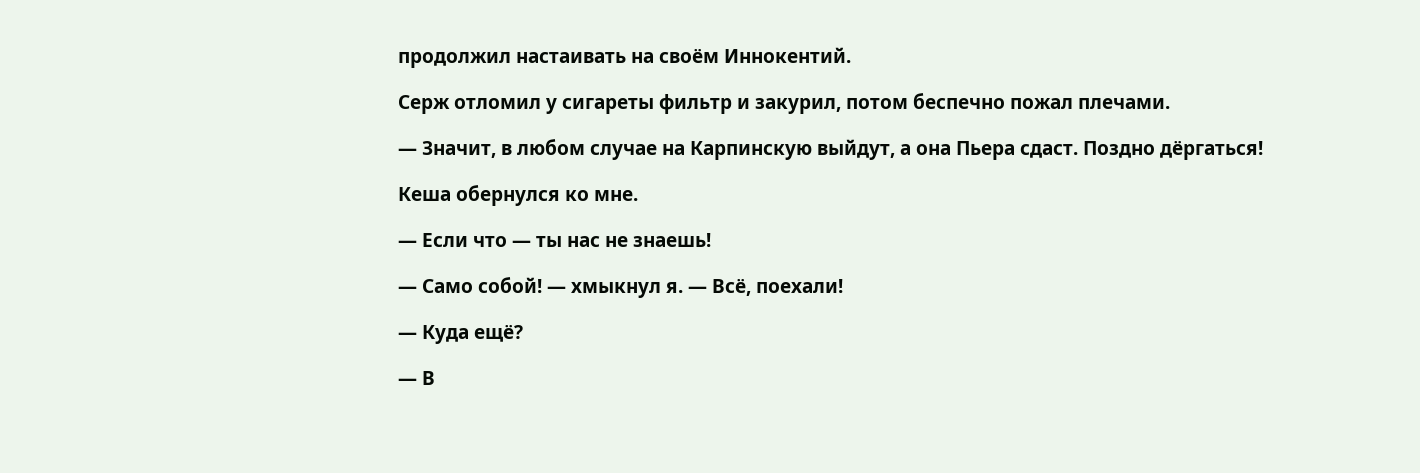продолжил настаивать на своём Иннокентий.

Серж отломил у сигареты фильтр и закурил, потом беспечно пожал плечами.

— Значит, в любом случае на Карпинскую выйдут, а она Пьера сдаст. Поздно дёргаться!

Кеша обернулся ко мне.

— Если что — ты нас не знаешь!

— Само собой! — хмыкнул я. — Всё, поехали!

— Куда ещё?

— В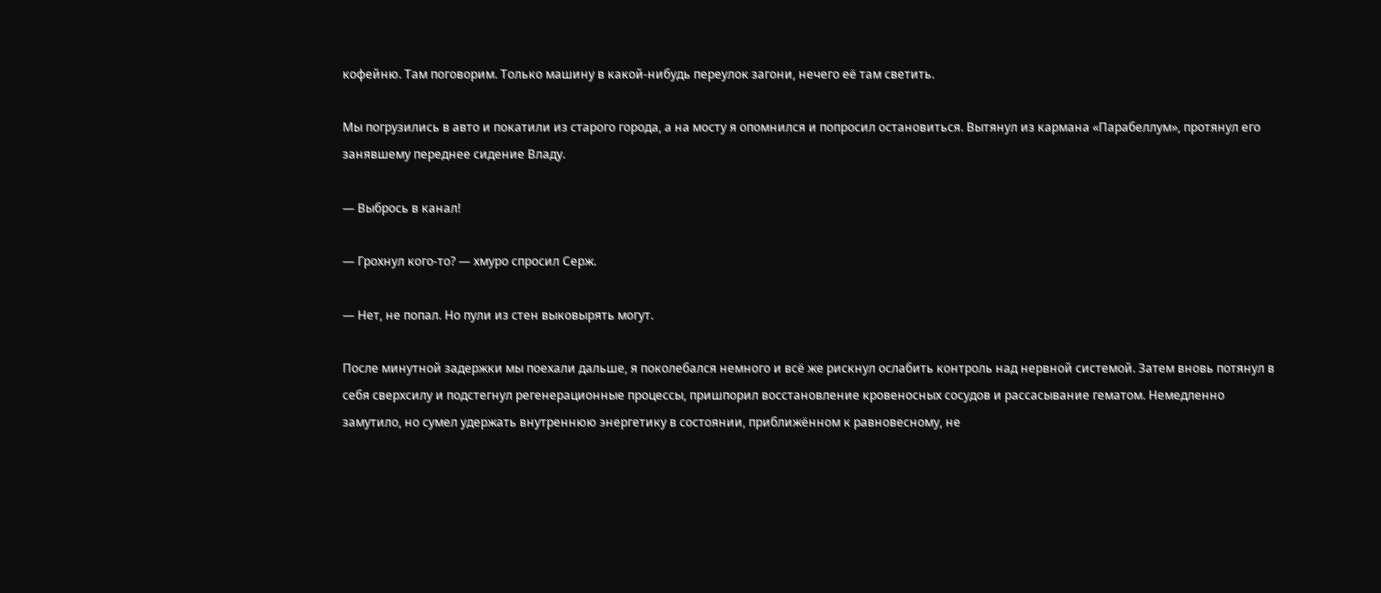кофейню. Там поговорим. Только машину в какой-нибудь переулок загони, нечего её там светить.

Мы погрузились в авто и покатили из старого города, а на мосту я опомнился и попросил остановиться. Вытянул из кармана «Парабеллум», протянул его занявшему переднее сидение Владу.

— Выбрось в канал!

— Грохнул кого-то? — хмуро спросил Серж.

— Нет, не попал. Но пули из стен выковырять могут.

После минутной задержки мы поехали дальше, я поколебался немного и всё же рискнул ослабить контроль над нервной системой. Затем вновь потянул в себя сверхсилу и подстегнул регенерационные процессы, пришпорил восстановление кровеносных сосудов и рассасывание гематом. Немедленно замутило, но сумел удержать внутреннюю энергетику в состоянии, приближённом к равновесному, не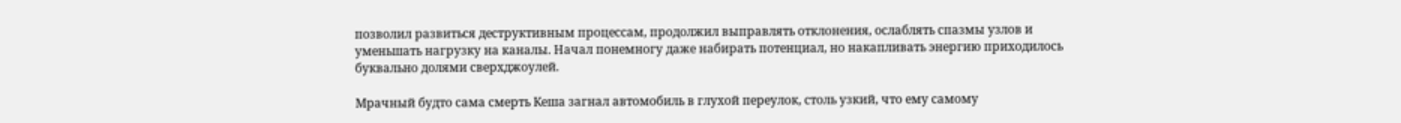позволил развиться деструктивным процессам, продолжил выправлять отклонения, ослаблять спазмы узлов и уменьшать нагрузку на каналы. Начал понемногу даже набирать потенциал, но накапливать энергию приходилось буквально долями сверхджоулей.

Мрачный будто сама смерть Кеша загнал автомобиль в глухой переулок, столь узкий, что ему самому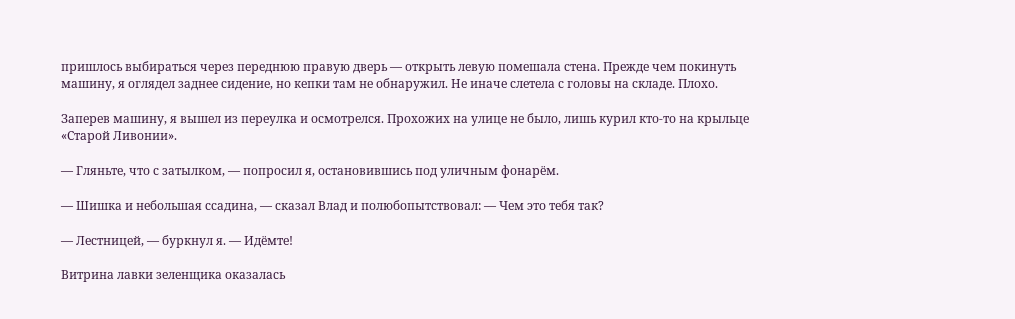пришлось выбираться через переднюю правую дверь — открыть левую помешала стена. Прежде чем покинуть машину, я оглядел заднее сидение, но кепки там не обнаружил. Не иначе слетела с головы на складе. Плохо.

Заперев машину, я вышел из переулка и осмотрелся. Прохожих на улице не было, лишь курил кто-то на крыльце «Старой Ливонии».

— Гляньте, что с затылком, — попросил я, остановившись под уличным фонарём.

— Шишка и небольшая ссадина, — сказал Влад и полюбопытствовал: — Чем это тебя так?

— Лестницей, — буркнул я. — Идёмте!

Витрина лавки зеленщика оказалась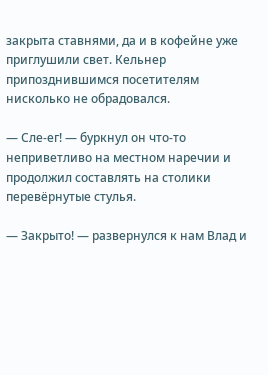закрыта ставнями, да и в кофейне уже приглушили свет. Кельнер припозднившимся посетителям нисколько не обрадовался.

— Сле-ег! — буркнул он что-то неприветливо на местном наречии и продолжил составлять на столики перевёрнутые стулья.

— Закрыто! — развернулся к нам Влад и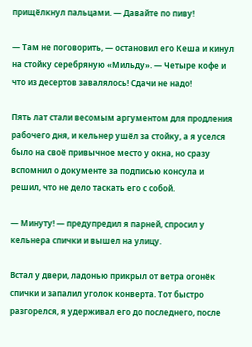прищёлкнул пальцами. — Давайте по пиву!

— Там не поговорить, — остановил его Кеша и кинул на стойку серебряную «Мильду». — Четыре кофе и что из десертов завалялось! Сдачи не надо!

Пять лат стали весомым аргументом для продления рабочего дня, и кельнер ушёл за стойку, а я уселся было на своё привычное место у окна, но сразу вспомнил о документе за подписью консула и решил, что не дело таскать его с собой.

— Минуту! — предупредил я парней, спросил у кельнера спички и вышел на улицу.

Встал у двери, ладонью прикрыл от ветра огонёк спички и запалил уголок конверта. Тот быстро разгорелся, я удерживал его до последнего, после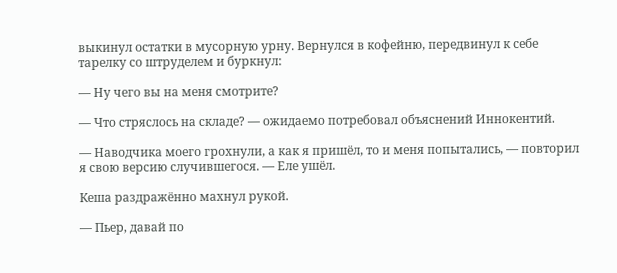выкинул остатки в мусорную урну. Вернулся в кофейню, передвинул к себе тарелку со штруделем и буркнул:

— Ну чего вы на меня смотрите?

— Что стряслось на складе? — ожидаемо потребовал объяснений Иннокентий.

— Наводчика моего грохнули, а как я пришёл, то и меня попытались, — повторил я свою версию случившегося. — Еле ушёл.

Кеша раздражённо махнул рукой.

— Пьер, давай по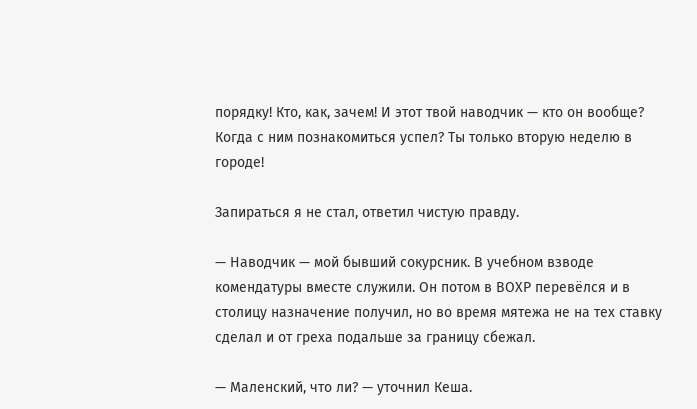порядку! Кто, как, зачем! И этот твой наводчик — кто он вообще? Когда с ним познакомиться успел? Ты только вторую неделю в городе!

Запираться я не стал, ответил чистую правду.

— Наводчик — мой бывший сокурсник. В учебном взводе комендатуры вместе служили. Он потом в ВОХР перевёлся и в столицу назначение получил, но во время мятежа не на тех ставку сделал и от греха подальше за границу сбежал.

— Маленский, что ли? — уточнил Кеша.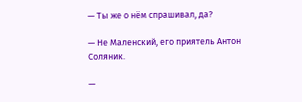— Ты же о нём спрашивал, да?

— Не Маленский, его приятель Антон Соляник.

—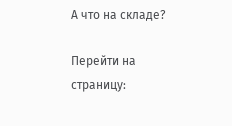А что на складе?

Перейти на страницу: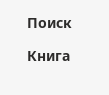Поиск

Книга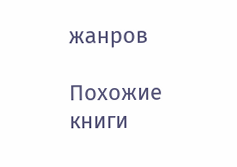жанров

Похожие книги